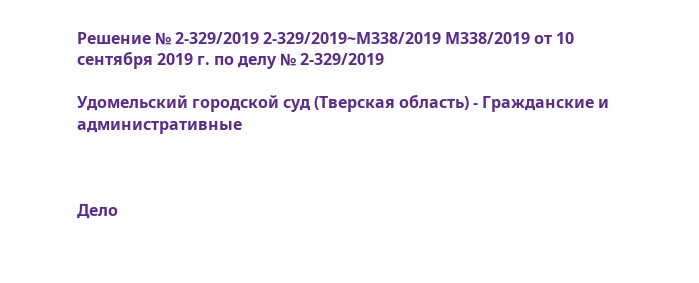Решение № 2-329/2019 2-329/2019~М338/2019 М338/2019 от 10 сентября 2019 г. по делу № 2-329/2019

Удомельский городской суд (Тверская область) - Гражданские и административные



Дело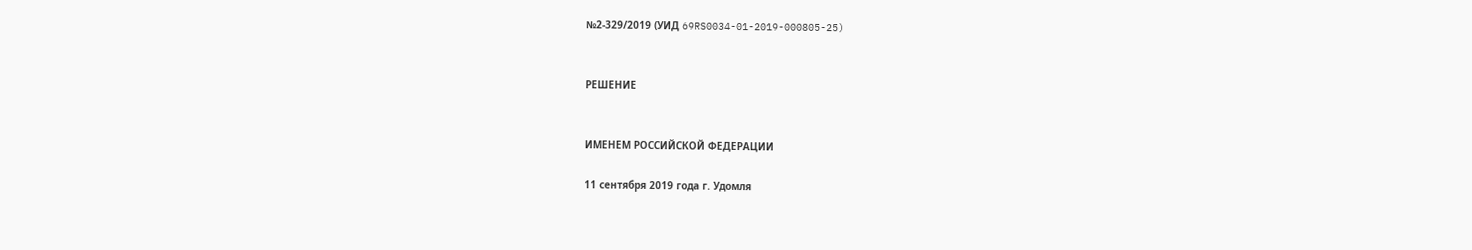№2-329/2019 (УИД 69RS0034-01-2019-000805-25)


РЕШЕНИЕ


ИМЕНЕМ РОССИЙСКОЙ ФЕДЕРАЦИИ

11 сентября 2019 года г. Удомля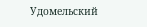Удомельский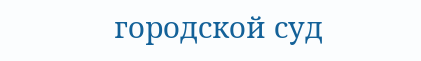городской суд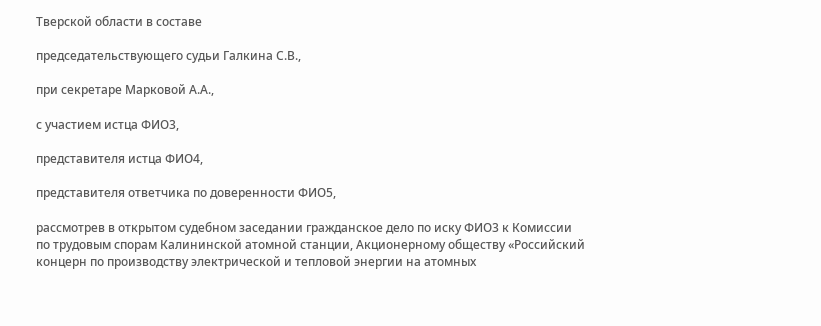Тверской области в составе

председательствующего судьи Галкина С.В.,

при секретаре Марковой А.А.,

с участием истца ФИО3,

представителя истца ФИО4,

представителя ответчика по доверенности ФИО5,

рассмотрев в открытом судебном заседании гражданское дело по иску ФИО3 к Комиссии по трудовым спорам Калининской атомной станции, Акционерному обществу «Российский концерн по производству электрической и тепловой энергии на атомных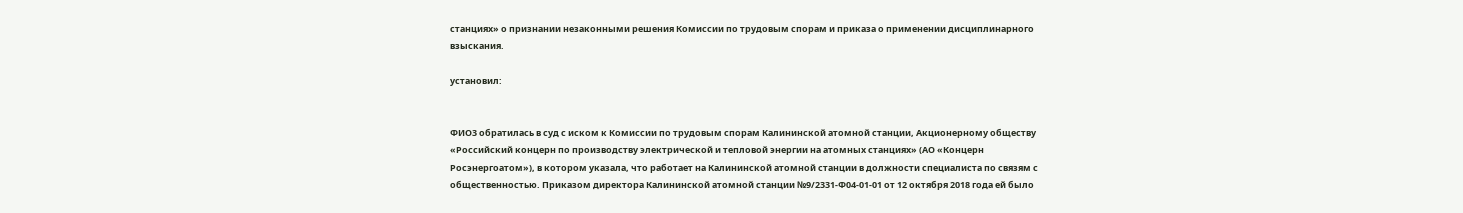станциях» о признании незаконными решения Комиссии по трудовым спорам и приказа о применении дисциплинарного взыскания.

установил:


ФИО3 обратилась в суд с иском к Комиссии по трудовым спорам Калининской атомной станции, Акционерному обществу «Российский концерн по производству электрической и тепловой энергии на атомных станциях» (АО «Концерн Росэнергоатом»), в котором указала, что работает на Калининской атомной станции в должности специалиста по связям с общественностью. Приказом директора Калининской атомной станции №9/2331-Ф04-01-01 от 12 октября 2018 года ей было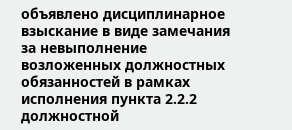объявлено дисциплинарное взыскание в виде замечания за невыполнение возложенных должностных обязанностей в рамках исполнения пункта 2.2.2 должностной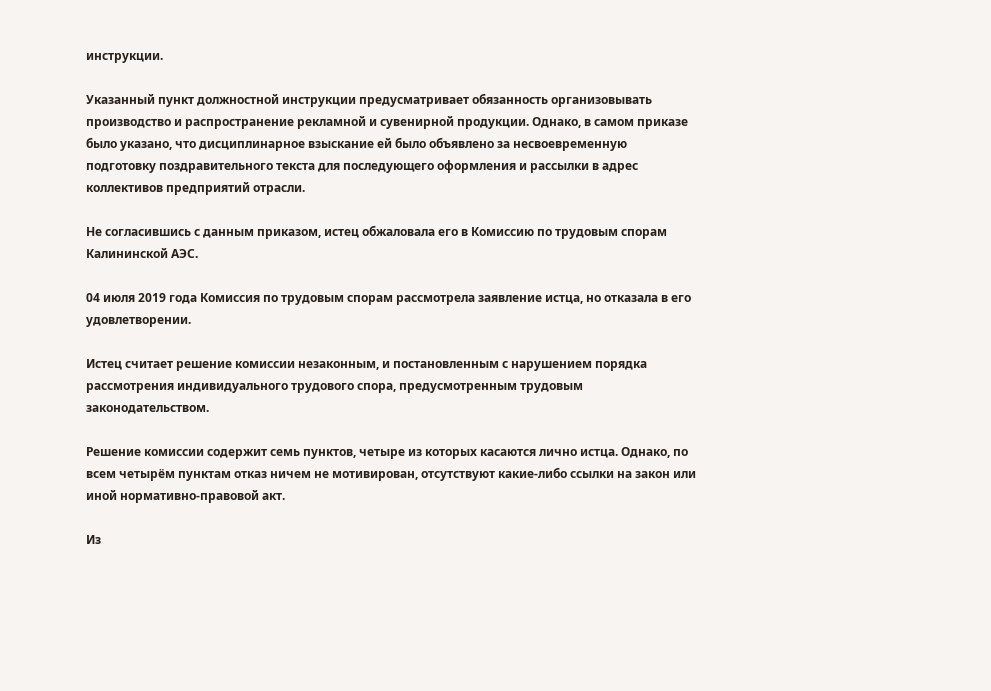инструкции.

Указанный пункт должностной инструкции предусматривает обязанность организовывать производство и распространение рекламной и сувенирной продукции. Однако, в самом приказе было указано, что дисциплинарное взыскание ей было объявлено за несвоевременную подготовку поздравительного текста для последующего оформления и рассылки в адрес коллективов предприятий отрасли.

Не согласившись с данным приказом, истец обжаловала его в Комиссию по трудовым спорам Калининской АЭС.

04 июля 2019 года Комиссия по трудовым спорам рассмотрела заявление истца, но отказала в его удовлетворении.

Истец считает решение комиссии незаконным, и постановленным с нарушением порядка рассмотрения индивидуального трудового спора, предусмотренным трудовым законодательством.

Решение комиссии содержит семь пунктов, четыре из которых касаются лично истца. Однако, по всем четырём пунктам отказ ничем не мотивирован, отсутствуют какие-либо ссылки на закон или иной нормативно-правовой акт.

Из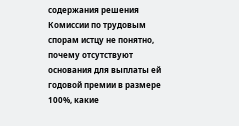содержания решения Комиссии по трудовым спорам истцу не понятно, почему отсутствуют основания для выплаты ей годовой премии в размере 100%, какие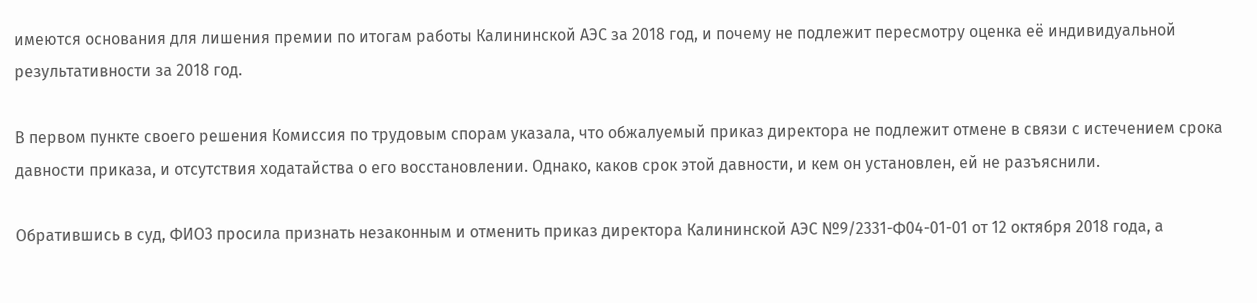имеются основания для лишения премии по итогам работы Калининской АЭС за 2018 год, и почему не подлежит пересмотру оценка её индивидуальной результативности за 2018 год.

В первом пункте своего решения Комиссия по трудовым спорам указала, что обжалуемый приказ директора не подлежит отмене в связи с истечением срока давности приказа, и отсутствия ходатайства о его восстановлении. Однако, каков срок этой давности, и кем он установлен, ей не разъяснили.

Обратившись в суд, ФИО3 просила признать незаконным и отменить приказ директора Калининской АЭС №9/2331-Ф04-01-01 от 12 октября 2018 года, а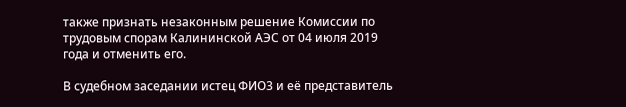также признать незаконным решение Комиссии по трудовым спорам Калининской АЭС от 04 июля 2019 года и отменить его.

В судебном заседании истец ФИО3 и её представитель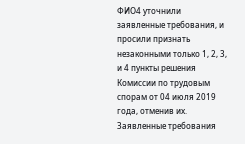ФИО4 уточнили заявленные требования, и просили признать незаконными только 1, 2, 3, и 4 пункты решения Комиссии по трудовым спорам от 04 июля 2019 года, отменив их. Заявленные требования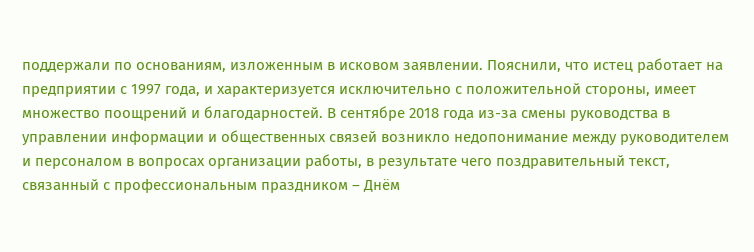поддержали по основаниям, изложенным в исковом заявлении. Пояснили, что истец работает на предприятии с 1997 года, и характеризуется исключительно с положительной стороны, имеет множество поощрений и благодарностей. В сентябре 2018 года из-за смены руководства в управлении информации и общественных связей возникло недопонимание между руководителем и персоналом в вопросах организации работы, в результате чего поздравительный текст, связанный с профессиональным праздником – Днём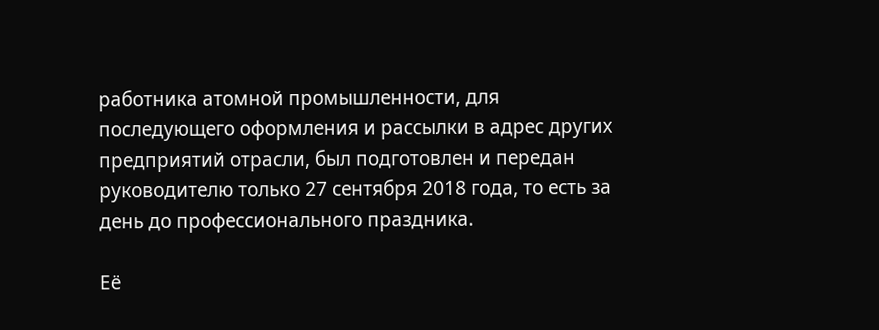работника атомной промышленности, для последующего оформления и рассылки в адрес других предприятий отрасли, был подготовлен и передан руководителю только 27 сентября 2018 года, то есть за день до профессионального праздника.

Её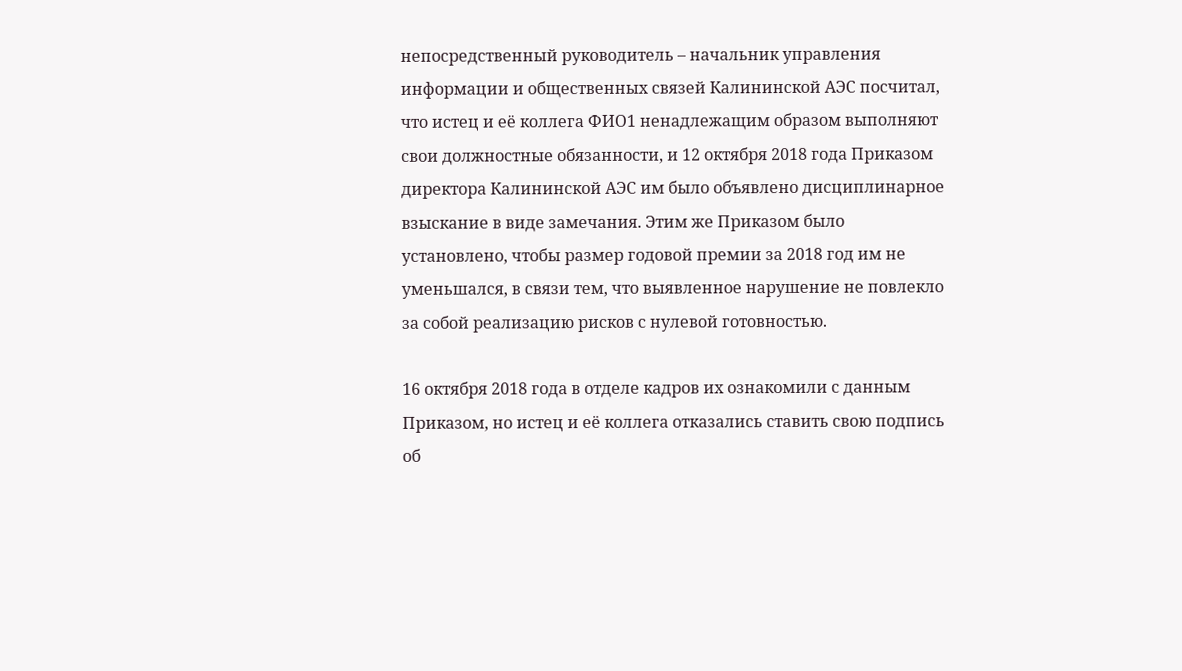непосредственный руководитель – начальник управления информации и общественных связей Калининской АЭС посчитал, что истец и её коллега ФИО1 ненадлежащим образом выполняют свои должностные обязанности, и 12 октября 2018 года Приказом директора Калининской АЭС им было объявлено дисциплинарное взыскание в виде замечания. Этим же Приказом было установлено, чтобы размер годовой премии за 2018 год им не уменьшался, в связи тем, что выявленное нарушение не повлекло за собой реализацию рисков с нулевой готовностью.

16 октября 2018 года в отделе кадров их ознакомили с данным Приказом, но истец и её коллега отказались ставить свою подпись об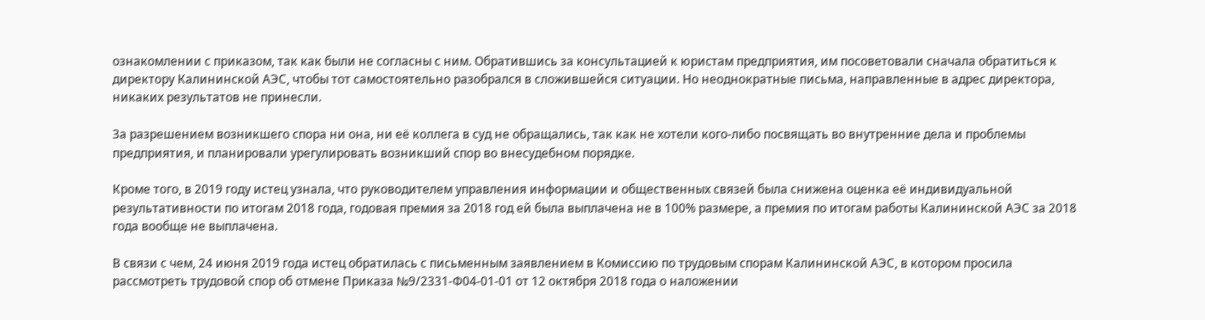ознакомлении с приказом, так как были не согласны с ним. Обратившись за консультацией к юристам предприятия, им посоветовали сначала обратиться к директору Калининской АЭС, чтобы тот самостоятельно разобрался в сложившейся ситуации. Но неоднократные письма, направленные в адрес директора, никаких результатов не принесли.

За разрешением возникшего спора ни она, ни её коллега в суд не обращались, так как не хотели кого-либо посвящать во внутренние дела и проблемы предприятия, и планировали урегулировать возникший спор во внесудебном порядке.

Кроме того, в 2019 году истец узнала, что руководителем управления информации и общественных связей была снижена оценка её индивидуальной результативности по итогам 2018 года, годовая премия за 2018 год ей была выплачена не в 100% размере, а премия по итогам работы Калининской АЭС за 2018 года вообще не выплачена.

В связи с чем, 24 июня 2019 года истец обратилась с письменным заявлением в Комиссию по трудовым спорам Калининской АЭС, в котором просила рассмотреть трудовой спор об отмене Приказа №9/2331-Ф04-01-01 от 12 октября 2018 года о наложении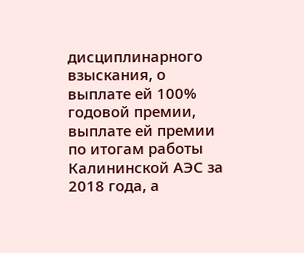дисциплинарного взыскания, о выплате ей 100% годовой премии, выплате ей премии по итогам работы Калининской АЭС за 2018 года, а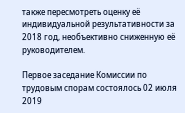также пересмотреть оценку её индивидуальной результативности за 2018 год, необъективно сниженную её руководителем.

Первое заседание Комиссии по трудовым спорам состоялось 02 июля 2019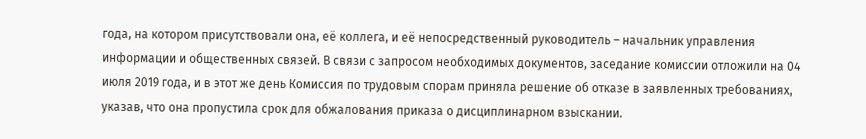года, на котором присутствовали она, её коллега, и её непосредственный руководитель – начальник управления информации и общественных связей. В связи с запросом необходимых документов, заседание комиссии отложили на 04 июля 2019 года, и в этот же день Комиссия по трудовым спорам приняла решение об отказе в заявленных требованиях, указав, что она пропустила срок для обжалования приказа о дисциплинарном взыскании.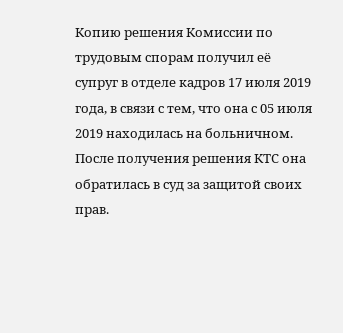Копию решения Комиссии по трудовым спорам получил её супруг в отделе кадров 17 июля 2019 года, в связи с тем, что она с 05 июля 2019 находилась на больничном. После получения решения КТС она обратилась в суд за защитой своих прав.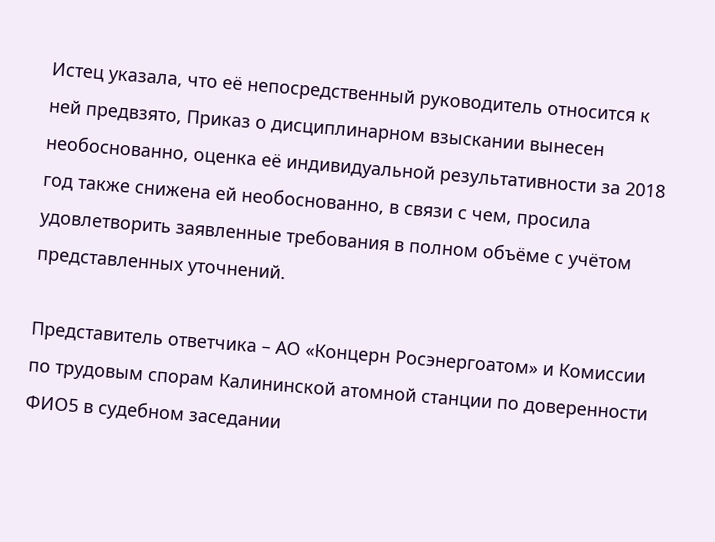Истец указала, что её непосредственный руководитель относится к ней предвзято, Приказ о дисциплинарном взыскании вынесен необоснованно, оценка её индивидуальной результативности за 2018 год также снижена ей необоснованно, в связи с чем, просила удовлетворить заявленные требования в полном объёме с учётом представленных уточнений.

Представитель ответчика – АО «Концерн Росэнергоатом» и Комиссии по трудовым спорам Калининской атомной станции по доверенности ФИО5 в судебном заседании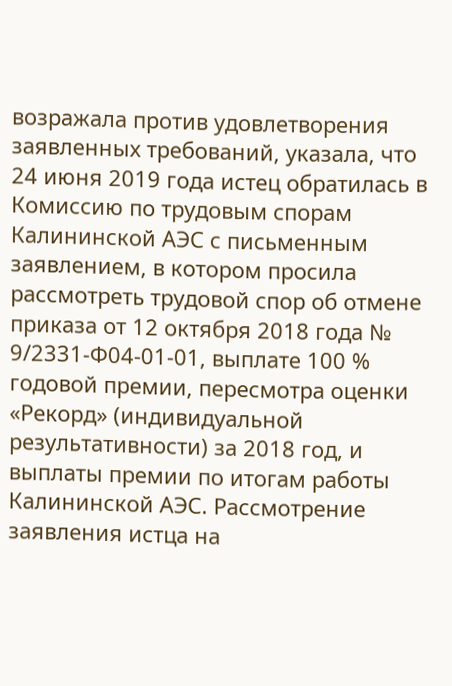возражала против удовлетворения заявленных требований, указала, что 24 июня 2019 года истец обратилась в Комиссию по трудовым спорам Калининской АЭС с письменным заявлением, в котором просила рассмотреть трудовой спор об отмене приказа от 12 октября 2018 года № 9/2331-Ф04-01-01, выплате 100 % годовой премии, пересмотра оценки «Рекорд» (индивидуальной результативности) за 2018 год, и выплаты премии по итогам работы Калининской АЭС. Рассмотрение заявления истца на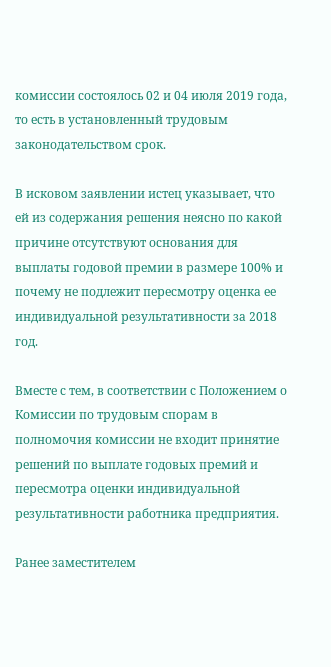комиссии состоялось 02 и 04 июля 2019 года, то есть в установленный трудовым законодательством срок.

В исковом заявлении истец указывает, что ей из содержания решения неясно по какой причине отсутствуют основания для выплаты годовой премии в размере 100% и почему не подлежит пересмотру оценка ее индивидуальной результативности за 2018 год.

Вместе с тем, в соответствии с Положением о Комиссии по трудовым спорам в полномочия комиссии не входит принятие решений по выплате годовых премий и пересмотра оценки индивидуальной результативности работника предприятия.

Ранее заместителем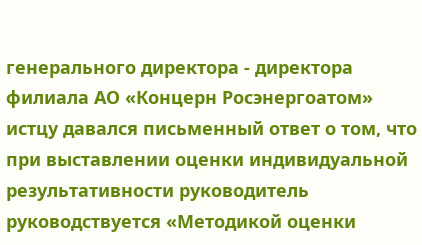генерального директора - директора филиала АО «Концерн Росэнергоатом» истцу давался письменный ответ о том, что при выставлении оценки индивидуальной результативности руководитель руководствуется «Методикой оценки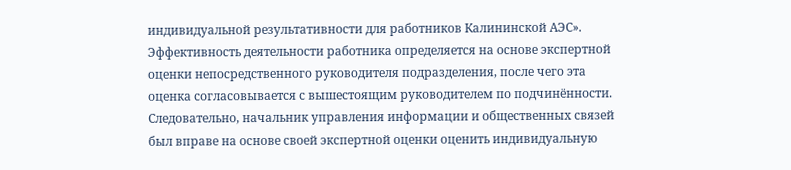индивидуальной результативности для работников Калининской АЭС». Эффективность деятельности работника определяется на основе экспертной оценки непосредственного руководителя подразделения, после чего эта оценка согласовывается с вышестоящим руководителем по подчинённости. Следовательно, начальник управления информации и общественных связей был вправе на основе своей экспертной оценки оценить индивидуальную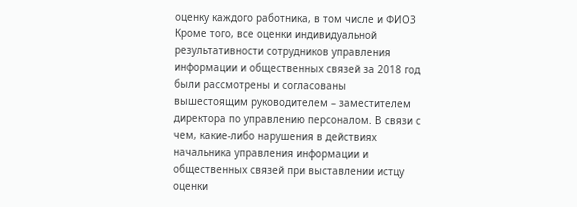оценку каждого работника, в том числе и ФИО3 Кроме того, все оценки индивидуальной результативности сотрудников управления информации и общественных связей за 2018 год были рассмотрены и согласованы вышестоящим руководителем – заместителем директора по управлению персоналом. В связи с чем, какие-либо нарушения в действиях начальника управления информации и общественных связей при выставлении истцу оценки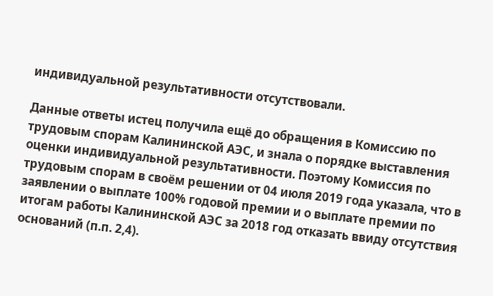индивидуальной результативности отсутствовали.

Данные ответы истец получила ещё до обращения в Комиссию по трудовым спорам Калининской АЭС, и знала о порядке выставления оценки индивидуальной результативности. Поэтому Комиссия по трудовым спорам в своём решении от 04 июля 2019 года указала, что в заявлении о выплате 100% годовой премии и о выплате премии по итогам работы Калининской АЭС за 2018 год отказать ввиду отсутствия оснований (п.п. 2,4).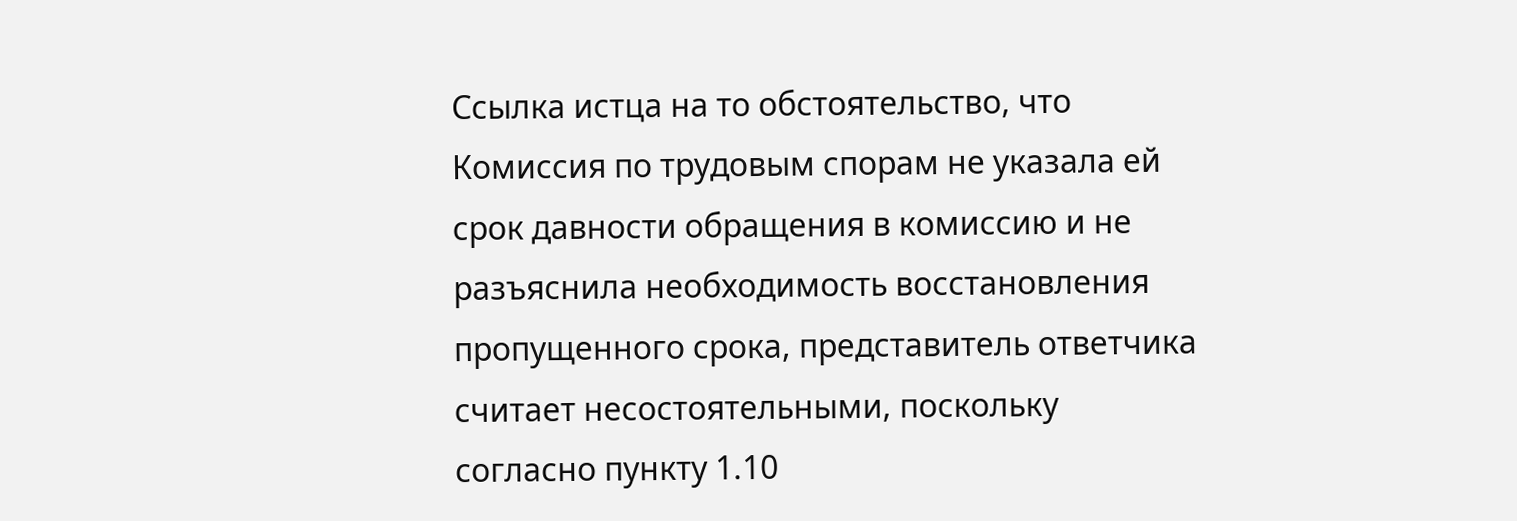Ссылка истца на то обстоятельство, что Комиссия по трудовым спорам не указала ей срок давности обращения в комиссию и не разъяснила необходимость восстановления пропущенного срока, представитель ответчика считает несостоятельными, поскольку согласно пункту 1.10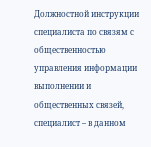Должностной инструкции специалиста по связям с общественностью управления информации выполнении и общественных связей, специалист – в данном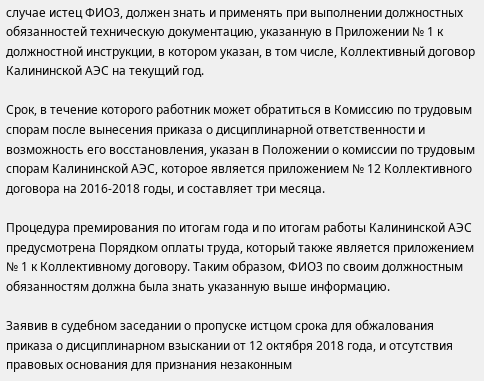случае истец ФИО3, должен знать и применять при выполнении должностных обязанностей техническую документацию, указанную в Приложении № 1 к должностной инструкции, в котором указан, в том числе, Коллективный договор Калининской АЭС на текущий год.

Срок, в течение которого работник может обратиться в Комиссию по трудовым спорам после вынесения приказа о дисциплинарной ответственности и возможность его восстановления, указан в Положении о комиссии по трудовым спорам Калининской АЭС, которое является приложением № 12 Коллективного договора на 2016-2018 годы, и составляет три месяца.

Процедура премирования по итогам года и по итогам работы Калининской АЭС предусмотрена Порядком оплаты труда, который также является приложением № 1 к Коллективному договору. Таким образом, ФИО3 по своим должностным обязанностям должна была знать указанную выше информацию.

Заявив в судебном заседании о пропуске истцом срока для обжалования приказа о дисциплинарном взыскании от 12 октября 2018 года, и отсутствия правовых основания для признания незаконным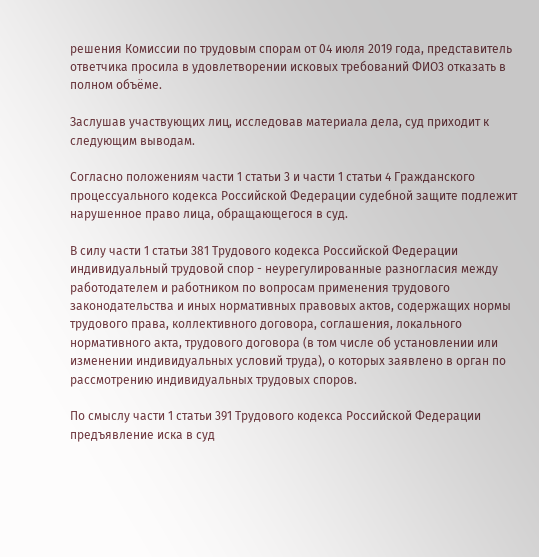решения Комиссии по трудовым спорам от 04 июля 2019 года, представитель ответчика просила в удовлетворении исковых требований ФИО3 отказать в полном объёме.

Заслушав участвующих лиц, исследовав материала дела, суд приходит к следующим выводам.

Согласно положениям части 1 статьи 3 и части 1 статьи 4 Гражданского процессуального кодекса Российской Федерации судебной защите подлежит нарушенное право лица, обращающегося в суд.

В силу части 1 статьи 381 Трудового кодекса Российской Федерации индивидуальный трудовой спор - неурегулированные разногласия между работодателем и работником по вопросам применения трудового законодательства и иных нормативных правовых актов, содержащих нормы трудового права, коллективного договора, соглашения, локального нормативного акта, трудового договора (в том числе об установлении или изменении индивидуальных условий труда), о которых заявлено в орган по рассмотрению индивидуальных трудовых споров.

По смыслу части 1 статьи 391 Трудового кодекса Российской Федерации предъявление иска в суд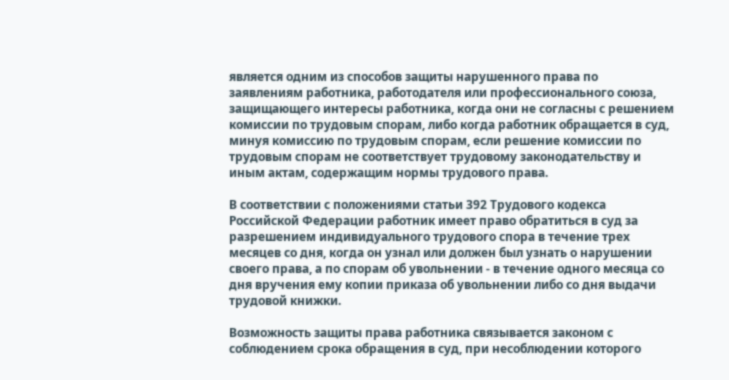является одним из способов защиты нарушенного права по заявлениям работника, работодателя или профессионального союза, защищающего интересы работника, когда они не согласны с решением комиссии по трудовым спорам, либо когда работник обращается в суд, минуя комиссию по трудовым спорам, если решение комиссии по трудовым спорам не соответствует трудовому законодательству и иным актам, содержащим нормы трудового права.

В соответствии с положениями статьи 392 Трудового кодекса Российской Федерации работник имеет право обратиться в суд за разрешением индивидуального трудового спора в течение трех месяцев со дня, когда он узнал или должен был узнать о нарушении своего права, а по спорам об увольнении - в течение одного месяца со дня вручения ему копии приказа об увольнении либо со дня выдачи трудовой книжки.

Возможность защиты права работника связывается законом с соблюдением срока обращения в суд, при несоблюдении которого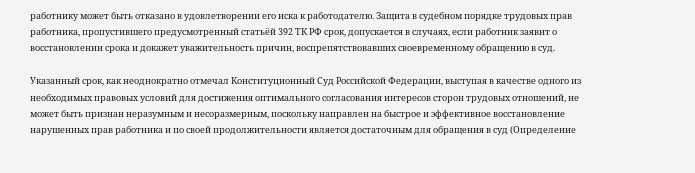работнику может быть отказано в удовлетворении его иска к работодателю. Защита в судебном порядке трудовых прав работника, пропустившего предусмотренный статьёй 392 ТК РФ срок, допускается в случаях, если работник заявит о восстановлении срока и докажет уважительность причин, воспрепятствовавших своевременному обращению в суд.

Указанный срок, как неоднократно отмечал Конституционный Суд Российской Федерации, выступая в качестве одного из необходимых правовых условий для достижения оптимального согласования интересов сторон трудовых отношений, не может быть признан неразумным и несоразмерным, поскольку направлен на быстрое и эффективное восстановление нарушенных прав работника и по своей продолжительности является достаточным для обращения в суд (Определение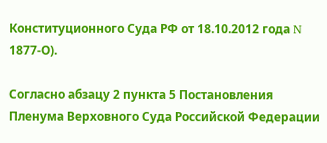Конституционного Суда РФ от 18.10.2012 года N 1877-О).

Согласно абзацу 2 пункта 5 Постановления Пленума Верховного Суда Российской Федерации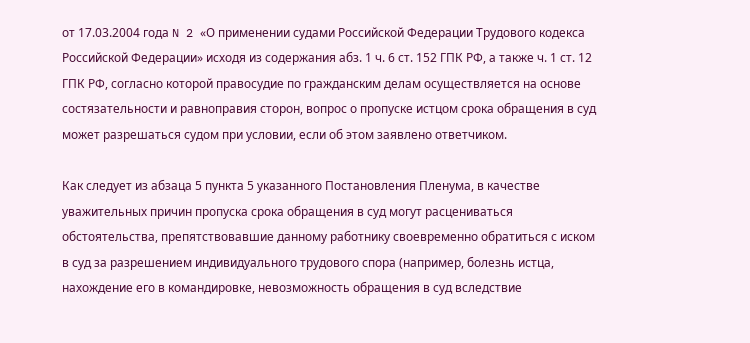от 17.03.2004 года N 2 «О применении судами Российской Федерации Трудового кодекса Российской Федерации» исходя из содержания абз. 1 ч. 6 ст. 152 ГПК РФ, а также ч. 1 ст. 12 ГПК РФ, согласно которой правосудие по гражданским делам осуществляется на основе состязательности и равноправия сторон, вопрос о пропуске истцом срока обращения в суд может разрешаться судом при условии, если об этом заявлено ответчиком.

Как следует из абзаца 5 пункта 5 указанного Постановления Пленума, в качестве уважительных причин пропуска срока обращения в суд могут расцениваться обстоятельства, препятствовавшие данному работнику своевременно обратиться с иском в суд за разрешением индивидуального трудового спора (например, болезнь истца, нахождение его в командировке, невозможность обращения в суд вследствие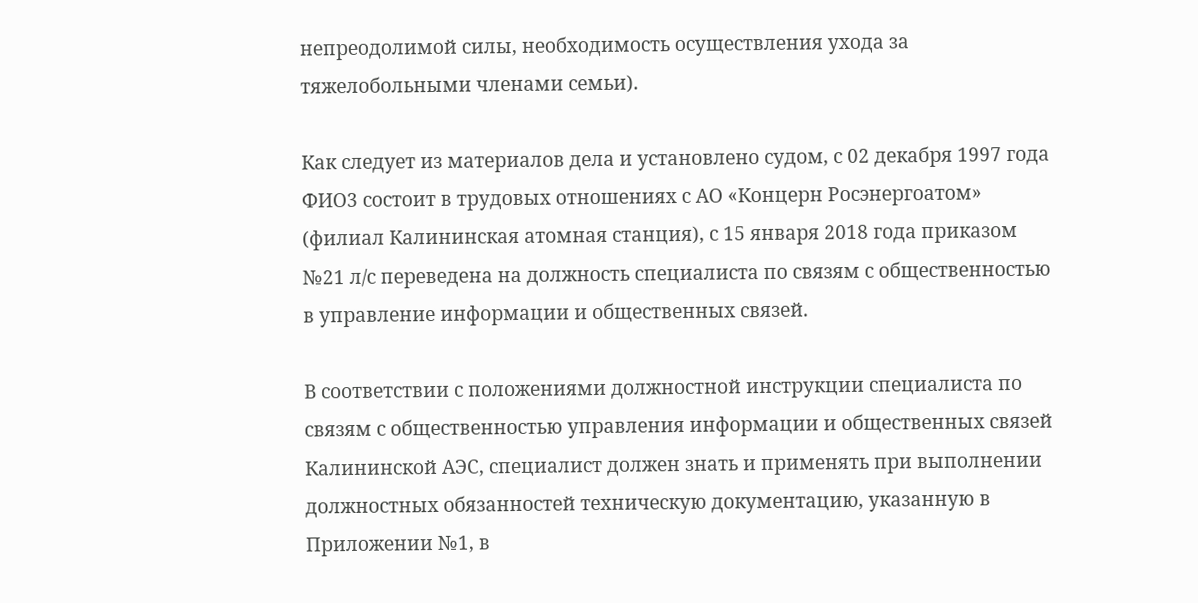непреодолимой силы, необходимость осуществления ухода за тяжелобольными членами семьи).

Как следует из материалов дела и установлено судом, с 02 декабря 1997 года ФИО3 состоит в трудовых отношениях с АО «Концерн Росэнергоатом» (филиал Калининская атомная станция), с 15 января 2018 года приказом №21 л/с переведена на должность специалиста по связям с общественностью в управление информации и общественных связей.

В соответствии с положениями должностной инструкции специалиста по связям с общественностью управления информации и общественных связей Калининской АЭС, специалист должен знать и применять при выполнении должностных обязанностей техническую документацию, указанную в Приложении №1, в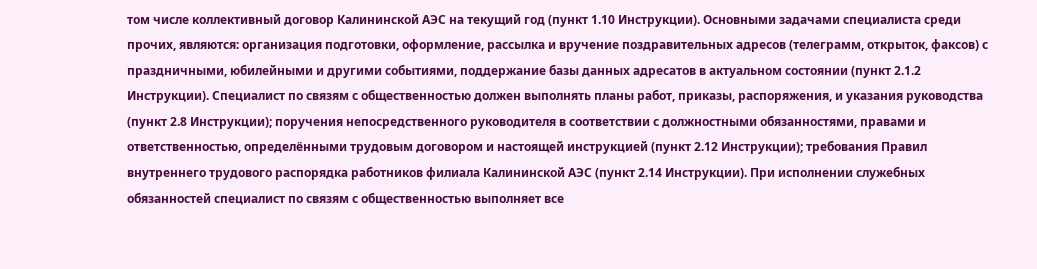том числе коллективный договор Калининской АЭС на текущий год (пункт 1.10 Инструкции). Основными задачами специалиста среди прочих, являются: организация подготовки, оформление, рассылка и вручение поздравительных адресов (телеграмм, открыток, факсов) с праздничными, юбилейными и другими событиями, поддержание базы данных адресатов в актуальном состоянии (пункт 2.1.2 Инструкции). Специалист по связям с общественностью должен выполнять планы работ, приказы, распоряжения, и указания руководства (пункт 2.8 Инструкции); поручения непосредственного руководителя в соответствии с должностными обязанностями, правами и ответственностью, определёнными трудовым договором и настоящей инструкцией (пункт 2.12 Инструкции); требования Правил внутреннего трудового распорядка работников филиала Калининской АЭС (пункт 2.14 Инструкции). При исполнении служебных обязанностей специалист по связям с общественностью выполняет все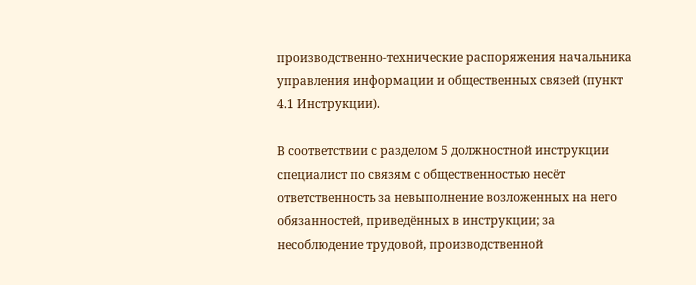производственно-технические распоряжения начальника управления информации и общественных связей (пункт 4.1 Инструкции).

В соответствии с разделом 5 должностной инструкции специалист по связям с общественностью несёт ответственность за невыполнение возложенных на него обязанностей, приведённых в инструкции; за несоблюдение трудовой, производственной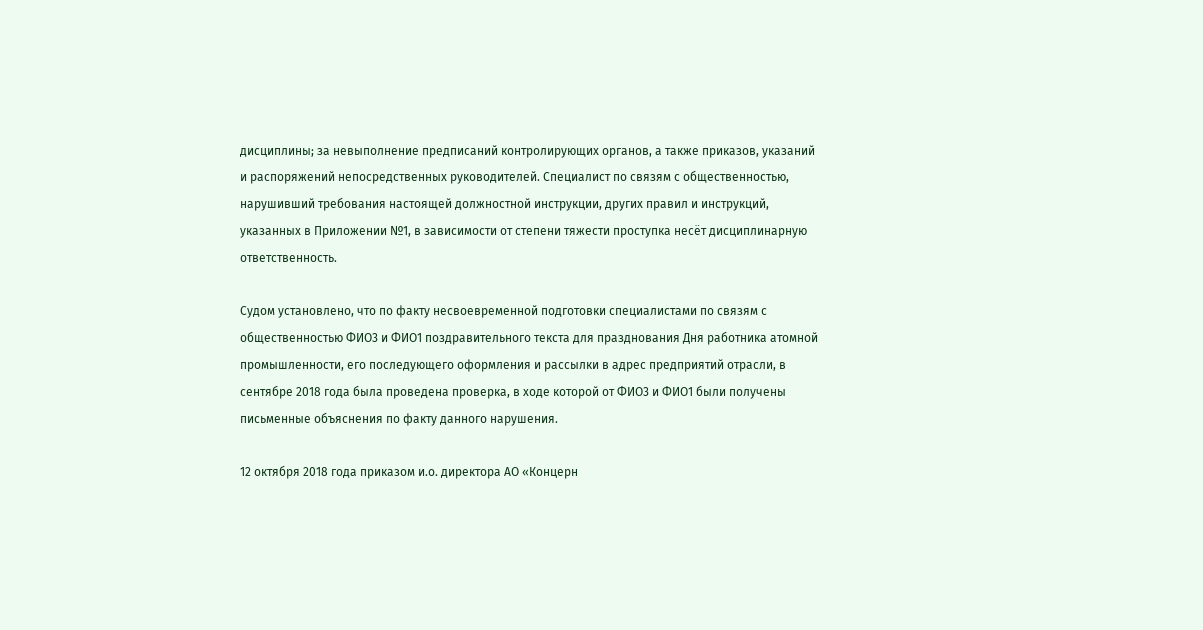дисциплины; за невыполнение предписаний контролирующих органов, а также приказов, указаний и распоряжений непосредственных руководителей. Специалист по связям с общественностью, нарушивший требования настоящей должностной инструкции, других правил и инструкций, указанных в Приложении №1, в зависимости от степени тяжести проступка несёт дисциплинарную ответственность.

Судом установлено, что по факту несвоевременной подготовки специалистами по связям с общественностью ФИО3 и ФИО1 поздравительного текста для празднования Дня работника атомной промышленности, его последующего оформления и рассылки в адрес предприятий отрасли, в сентябре 2018 года была проведена проверка, в ходе которой от ФИО3 и ФИО1 были получены письменные объяснения по факту данного нарушения.

12 октября 2018 года приказом и.о. директора АО «Концерн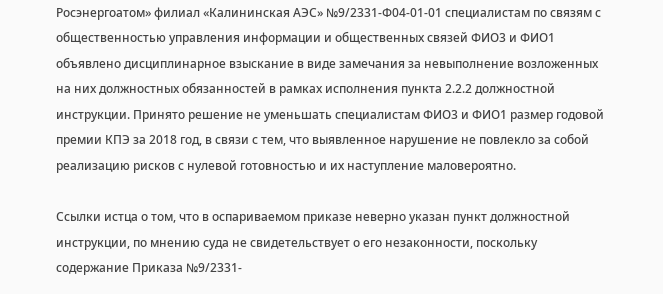Росэнергоатом» филиал «Калининская АЭС» №9/2331-Ф04-01-01 специалистам по связям с общественностью управления информации и общественных связей ФИО3 и ФИО1 объявлено дисциплинарное взыскание в виде замечания за невыполнение возложенных на них должностных обязанностей в рамках исполнения пункта 2.2.2 должностной инструкции. Принято решение не уменьшать специалистам ФИО3 и ФИО1 размер годовой премии КПЭ за 2018 год, в связи с тем, что выявленное нарушение не повлекло за собой реализацию рисков с нулевой готовностью и их наступление маловероятно.

Ссылки истца о том, что в оспариваемом приказе неверно указан пункт должностной инструкции, по мнению суда не свидетельствует о его незаконности, поскольку содержание Приказа №9/2331-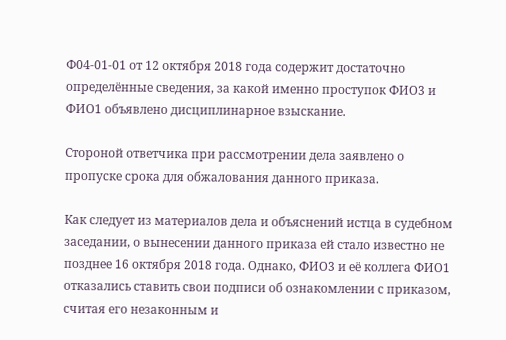Ф04-01-01 от 12 октября 2018 года содержит достаточно определённые сведения, за какой именно проступок ФИО3 и ФИО1 объявлено дисциплинарное взыскание.

Стороной ответчика при рассмотрении дела заявлено о пропуске срока для обжалования данного приказа.

Как следует из материалов дела и объяснений истца в судебном заседании, о вынесении данного приказа ей стало известно не позднее 16 октября 2018 года. Однако, ФИО3 и её коллега ФИО1 отказались ставить свои подписи об ознакомлении с приказом, считая его незаконным и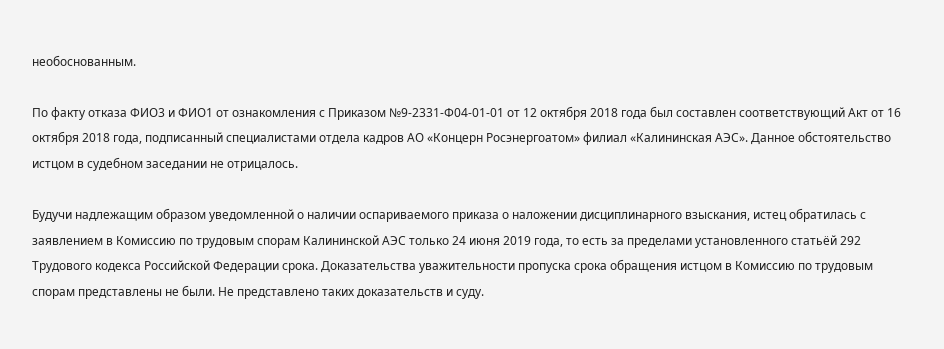необоснованным.

По факту отказа ФИО3 и ФИО1 от ознакомления с Приказом №9-2331-Ф04-01-01 от 12 октября 2018 года был составлен соответствующий Акт от 16 октября 2018 года, подписанный специалистами отдела кадров АО «Концерн Росэнергоатом» филиал «Калининская АЭС». Данное обстоятельство истцом в судебном заседании не отрицалось.

Будучи надлежащим образом уведомленной о наличии оспариваемого приказа о наложении дисциплинарного взыскания, истец обратилась с заявлением в Комиссию по трудовым спорам Калининской АЭС только 24 июня 2019 года, то есть за пределами установленного статьёй 292 Трудового кодекса Российской Федерации срока. Доказательства уважительности пропуска срока обращения истцом в Комиссию по трудовым спорам представлены не были. Не представлено таких доказательств и суду.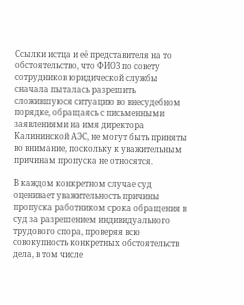Ссылки истца и её представителя на то обстоятельство, что ФИО3 по совету сотрудников юридической службы сначала пыталась разрешить сложившуюся ситуацию во внесудебном порядке, обращаясь с письменными заявлениями на имя директора Калининской АЭС, не могут быть приняты во внимание, поскольку к уважительным причинам пропуска не относятся.

В каждом конкретном случае суд оценивает уважительность причины пропуска работником срока обращения в суд за разрешением индивидуального трудового спора, проверяя всю совокупность конкретных обстоятельств дела, в том числе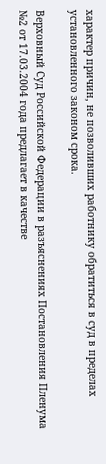характер причин, не позволивших работнику обратиться в суд в пределах установленного законом срока.

Верховный Суд Российской Федерации в разъяснениях Постановления Пленума №2 от 17.03.2004 года предлагает в качестве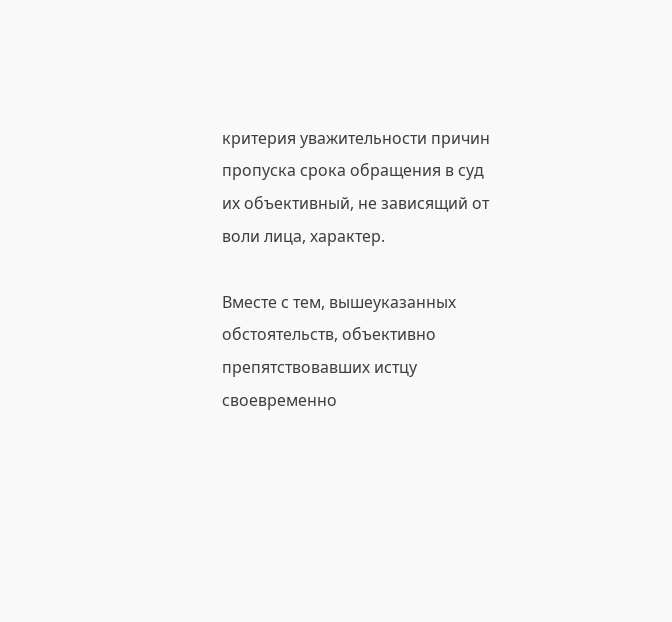критерия уважительности причин пропуска срока обращения в суд их объективный, не зависящий от воли лица, характер.

Вместе с тем, вышеуказанных обстоятельств, объективно препятствовавших истцу своевременно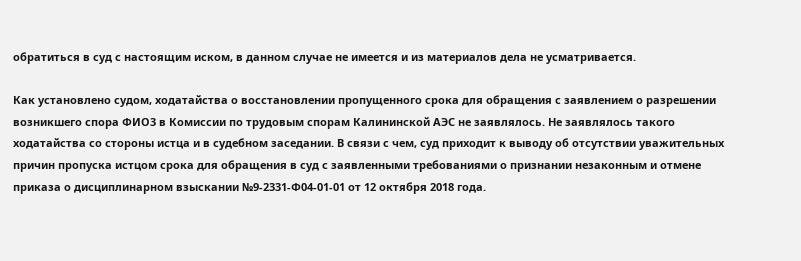обратиться в суд с настоящим иском, в данном случае не имеется и из материалов дела не усматривается.

Как установлено судом, ходатайства о восстановлении пропущенного срока для обращения с заявлением о разрешении возникшего спора ФИО3 в Комиссии по трудовым спорам Калининской АЭС не заявлялось. Не заявлялось такого ходатайства со стороны истца и в судебном заседании. В связи с чем, суд приходит к выводу об отсутствии уважительных причин пропуска истцом срока для обращения в суд с заявленными требованиями о признании незаконным и отмене приказа о дисциплинарном взыскании №9-2331-Ф04-01-01 от 12 октября 2018 года.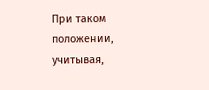При таком положении, учитывая,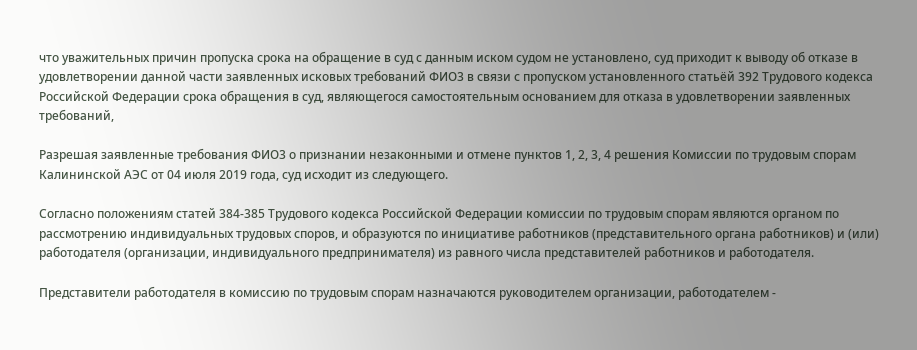что уважительных причин пропуска срока на обращение в суд с данным иском судом не установлено, суд приходит к выводу об отказе в удовлетворении данной части заявленных исковых требований ФИО3 в связи с пропуском установленного статьёй 392 Трудового кодекса Российской Федерации срока обращения в суд, являющегося самостоятельным основанием для отказа в удовлетворении заявленных требований,

Разрешая заявленные требования ФИО3 о признании незаконными и отмене пунктов 1, 2, 3, 4 решения Комиссии по трудовым спорам Калининской АЭС от 04 июля 2019 года, суд исходит из следующего.

Согласно положениям статей 384-385 Трудового кодекса Российской Федерации комиссии по трудовым спорам являются органом по рассмотрению индивидуальных трудовых споров, и образуются по инициативе работников (представительного органа работников) и (или) работодателя (организации, индивидуального предпринимателя) из равного числа представителей работников и работодателя.

Представители работодателя в комиссию по трудовым спорам назначаются руководителем организации, работодателем -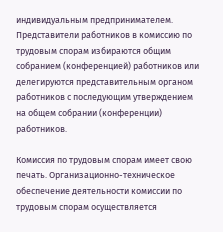индивидуальным предпринимателем. Представители работников в комиссию по трудовым спорам избираются общим собранием (конференцией) работников или делегируются представительным органом работников с последующим утверждением на общем собрании (конференции) работников.

Комиссия по трудовым спорам имеет свою печать. Организационно-техническое обеспечение деятельности комиссии по трудовым спорам осуществляется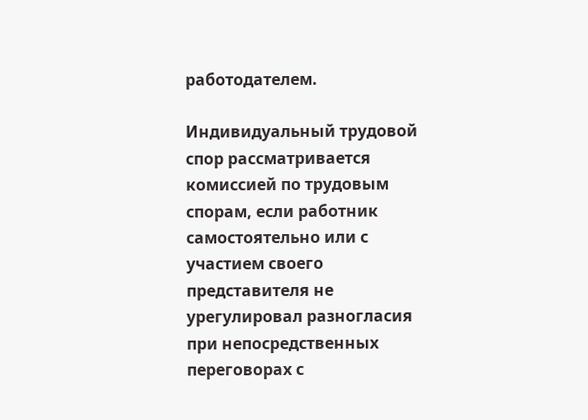работодателем.

Индивидуальный трудовой спор рассматривается комиссией по трудовым спорам, если работник самостоятельно или с участием своего представителя не урегулировал разногласия при непосредственных переговорах с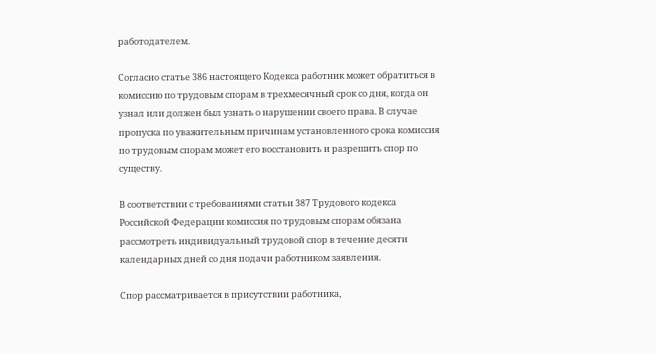работодателем.

Согласно статье 386 настоящего Кодекса работник может обратиться в комиссию по трудовым спорам в трехмесячный срок со дня, когда он узнал или должен был узнать о нарушении своего права. В случае пропуска по уважительным причинам установленного срока комиссия по трудовым спорам может его восстановить и разрешить спор по существу.

В соответствии с требованиями статьи 387 Трудового кодекса Российской Федерации комиссия по трудовым спорам обязана рассмотреть индивидуальный трудовой спор в течение десяти календарных дней со дня подачи работником заявления.

Спор рассматривается в присутствии работника,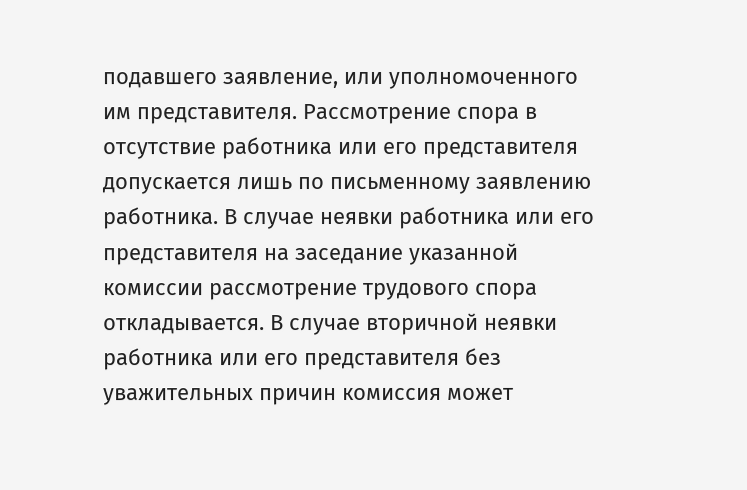подавшего заявление, или уполномоченного им представителя. Рассмотрение спора в отсутствие работника или его представителя допускается лишь по письменному заявлению работника. В случае неявки работника или его представителя на заседание указанной комиссии рассмотрение трудового спора откладывается. В случае вторичной неявки работника или его представителя без уважительных причин комиссия может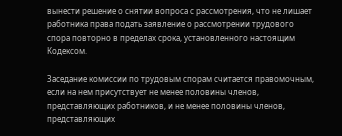вынести решение о снятии вопроса с рассмотрения, что не лишает работника права подать заявление о рассмотрении трудового спора повторно в пределах срока, установленного настоящим Кодексом.

Заседание комиссии по трудовым спорам считается правомочным, если на нем присутствует не менее половины членов, представляющих работников, и не менее половины членов, представляющих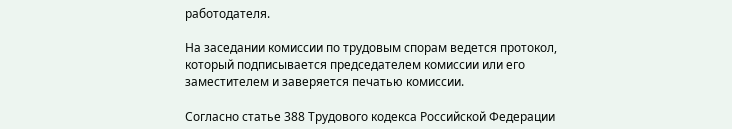работодателя.

На заседании комиссии по трудовым спорам ведется протокол, который подписывается председателем комиссии или его заместителем и заверяется печатью комиссии.

Согласно статье 388 Трудового кодекса Российской Федерации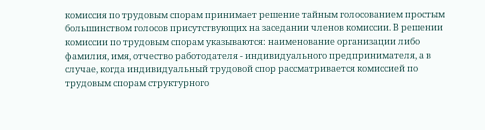комиссия по трудовым спорам принимает решение тайным голосованием простым большинством голосов присутствующих на заседании членов комиссии. В решении комиссии по трудовым спорам указываются: наименование организации либо фамилия, имя, отчество работодателя - индивидуального предпринимателя, а в случае, когда индивидуальный трудовой спор рассматривается комиссией по трудовым спорам структурного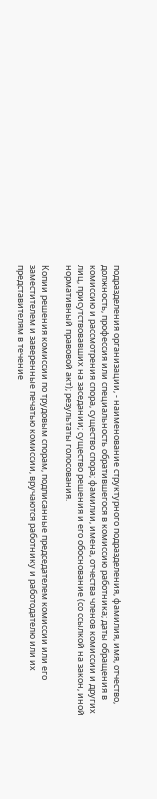подразделения организации, - наименование структурного подразделения, фамилия, имя, отчество, должность, профессия или специальность обратившегося в комиссию работника; даты обращения в комиссию и рассмотрения спора, существо спора; фамилии, имена, отчества членов комиссии и других лиц, присутствовавших на заседании; существо решения и его обоснование (со ссылкой на закон, иной нормативный правовой акт); результаты голосования.

Копии решения комиссии по трудовым спорам, подписанные председателем комиссии или его заместителем и заверенные печатью комиссии, вручаются работнику и работодателю или их представителям в течение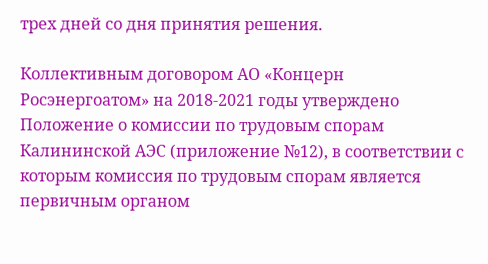трех дней со дня принятия решения.

Коллективным договором АО «Концерн Росэнергоатом» на 2018-2021 годы утверждено Положение о комиссии по трудовым спорам Калининской АЭС (приложение №12), в соответствии с которым комиссия по трудовым спорам является первичным органом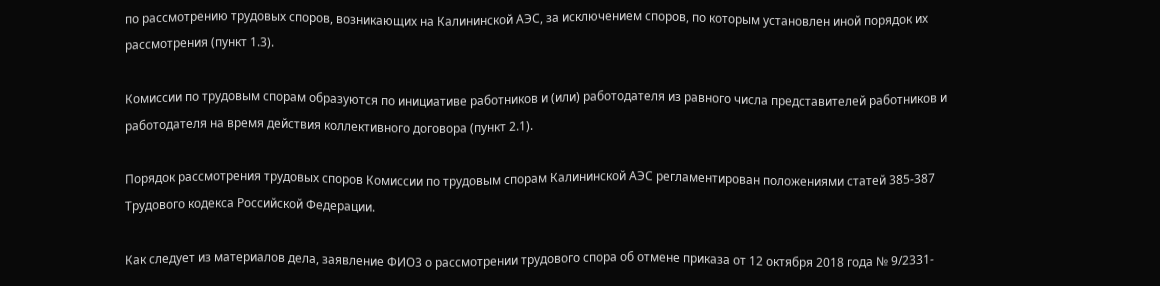по рассмотрению трудовых споров, возникающих на Калининской АЭС, за исключением споров, по которым установлен иной порядок их рассмотрения (пункт 1.3).

Комиссии по трудовым спорам образуются по инициативе работников и (или) работодателя из равного числа представителей работников и работодателя на время действия коллективного договора (пункт 2.1).

Порядок рассмотрения трудовых споров Комиссии по трудовым спорам Калининской АЭС регламентирован положениями статей 385-387 Трудового кодекса Российской Федерации.

Как следует из материалов дела, заявление ФИО3 о рассмотрении трудового спора об отмене приказа от 12 октября 2018 года № 9/2331-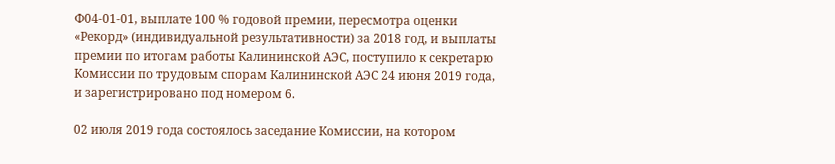Ф04-01-01, выплате 100 % годовой премии, пересмотра оценки «Рекорд» (индивидуальной результативности) за 2018 год, и выплаты премии по итогам работы Калининской АЭС, поступило к секретарю Комиссии по трудовым спорам Калининской АЭС 24 июня 2019 года, и зарегистрировано под номером 6.

02 июля 2019 года состоялось заседание Комиссии, на котором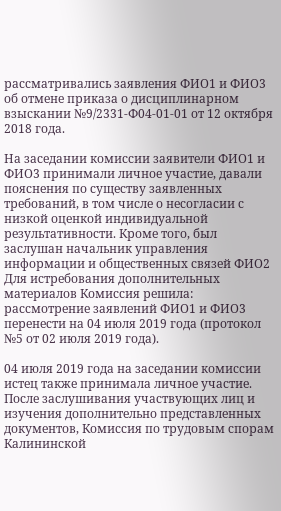рассматривались заявления ФИО1 и ФИО3 об отмене приказа о дисциплинарном взыскании №9/2331-Ф04-01-01 от 12 октября 2018 года.

На заседании комиссии заявители ФИО1 и ФИО3 принимали личное участие, давали пояснения по существу заявленных требований, в том числе о несогласии с низкой оценкой индивидуальной результативности. Кроме того, был заслушан начальник управления информации и общественных связей ФИО2 Для истребования дополнительных материалов Комиссия решила: рассмотрение заявлений ФИО1 и ФИО3 перенести на 04 июля 2019 года (протокол №5 от 02 июля 2019 года).

04 июля 2019 года на заседании комиссии истец также принимала личное участие. После заслушивания участвующих лиц и изучения дополнительно представленных документов, Комиссия по трудовым спорам Калининской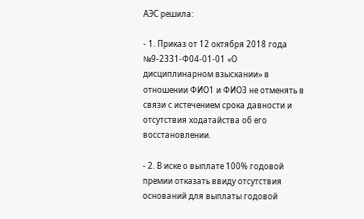АЭС решила:

- 1. Приказ от 12 октября 2018 года №9-2331-Ф04-01-01 «О дисциплинарном взыскании» в отношении ФИО1 и ФИО3 не отменять в связи с истечением срока давности и отсутствия ходатайства об его восстановлении.

- 2. В иске о выплате 100% годовой премии отказать ввиду отсутствия оснований для выплаты годовой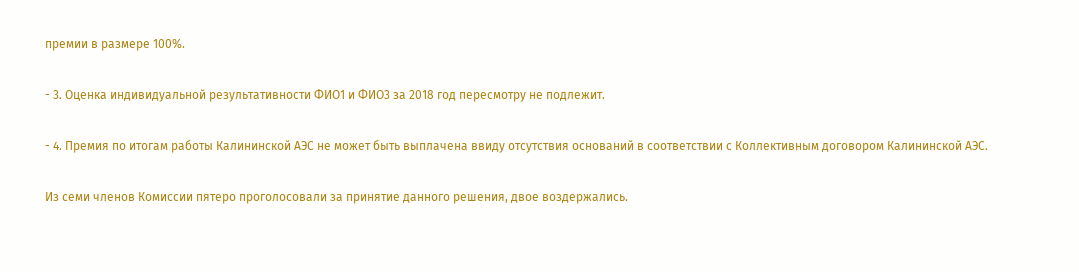премии в размере 100%.

- 3. Оценка индивидуальной результативности ФИО1 и ФИО3 за 2018 год пересмотру не подлежит.

- 4. Премия по итогам работы Калининской АЭС не может быть выплачена ввиду отсутствия оснований в соответствии с Коллективным договором Калининской АЭС.

Из семи членов Комиссии пятеро проголосовали за принятие данного решения, двое воздержались.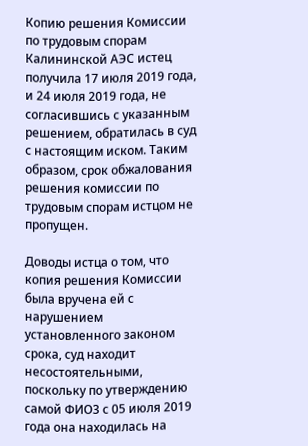Копию решения Комиссии по трудовым спорам Калининской АЭС истец получила 17 июля 2019 года, и 24 июля 2019 года, не согласившись с указанным решением, обратилась в суд с настоящим иском. Таким образом, срок обжалования решения комиссии по трудовым спорам истцом не пропущен.

Доводы истца о том, что копия решения Комиссии была вручена ей с нарушением установленного законом срока, суд находит несостоятельными, поскольку по утверждению самой ФИО3 с 05 июля 2019 года она находилась на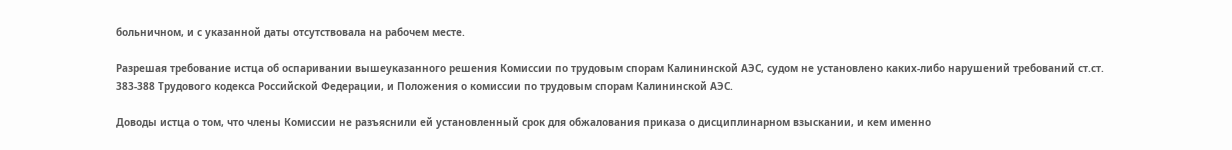больничном, и с указанной даты отсутствовала на рабочем месте.

Разрешая требование истца об оспаривании вышеуказанного решения Комиссии по трудовым спорам Калининской АЭС, судом не установлено каких-либо нарушений требований ст.ст. 383-388 Трудового кодекса Российской Федерации, и Положения о комиссии по трудовым спорам Калининской АЭС.

Доводы истца о том, что члены Комиссии не разъяснили ей установленный срок для обжалования приказа о дисциплинарном взыскании, и кем именно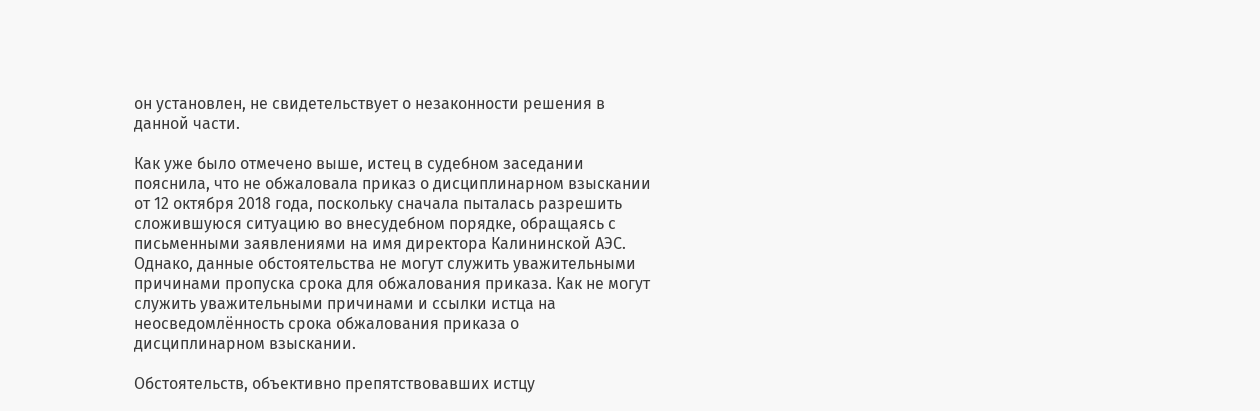он установлен, не свидетельствует о незаконности решения в данной части.

Как уже было отмечено выше, истец в судебном заседании пояснила, что не обжаловала приказ о дисциплинарном взыскании от 12 октября 2018 года, поскольку сначала пыталась разрешить сложившуюся ситуацию во внесудебном порядке, обращаясь с письменными заявлениями на имя директора Калининской АЭС. Однако, данные обстоятельства не могут служить уважительными причинами пропуска срока для обжалования приказа. Как не могут служить уважительными причинами и ссылки истца на неосведомлённость срока обжалования приказа о дисциплинарном взыскании.

Обстоятельств, объективно препятствовавших истцу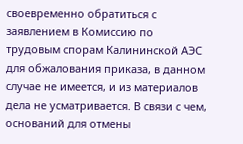своевременно обратиться с заявлением в Комиссию по трудовым спорам Калининской АЭС для обжалования приказа, в данном случае не имеется, и из материалов дела не усматривается. В связи с чем, оснований для отмены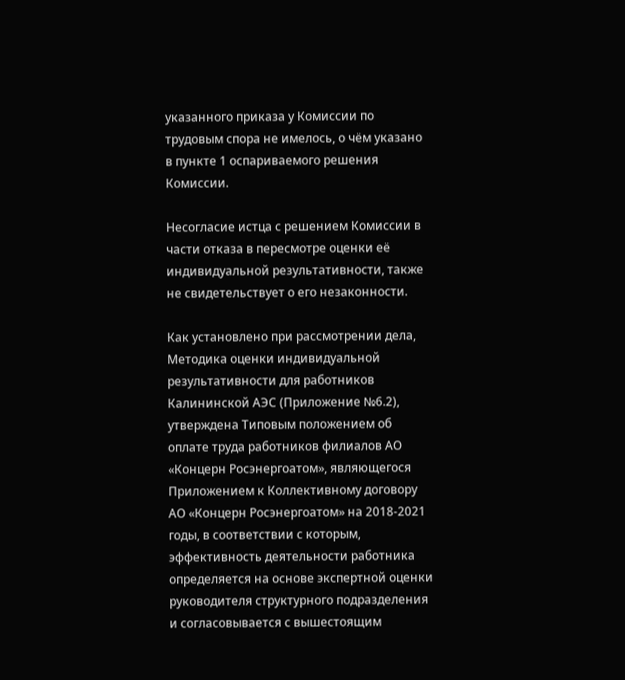указанного приказа у Комиссии по трудовым спора не имелось, о чём указано в пункте 1 оспариваемого решения Комиссии.

Несогласие истца с решением Комиссии в части отказа в пересмотре оценки её индивидуальной результативности, также не свидетельствует о его незаконности.

Как установлено при рассмотрении дела, Методика оценки индивидуальной результативности для работников Калининской АЭС (Приложение №6.2), утверждена Типовым положением об оплате труда работников филиалов АО «Концерн Росэнергоатом», являющегося Приложением к Коллективному договору АО «Концерн Росэнергоатом» на 2018-2021 годы, в соответствии с которым, эффективность деятельности работника определяется на основе экспертной оценки руководителя структурного подразделения и согласовывается с вышестоящим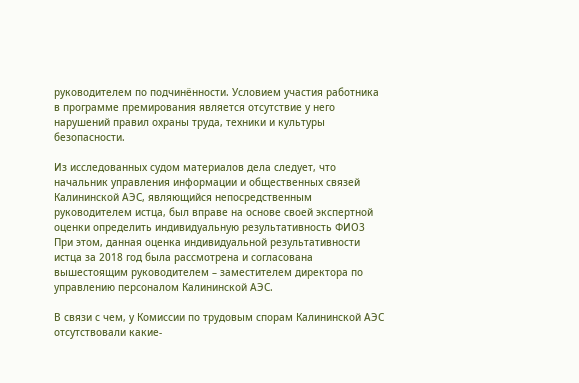руководителем по подчинённости. Условием участия работника в программе премирования является отсутствие у него нарушений правил охраны труда, техники и культуры безопасности.

Из исследованных судом материалов дела следует, что начальник управления информации и общественных связей Калининской АЭС, являющийся непосредственным руководителем истца, был вправе на основе своей экспертной оценки определить индивидуальную результативность ФИО3 При этом, данная оценка индивидуальной результативности истца за 2018 год была рассмотрена и согласована вышестоящим руководителем – заместителем директора по управлению персоналом Калининской АЭС.

В связи с чем, у Комиссии по трудовым спорам Калининской АЭС отсутствовали какие-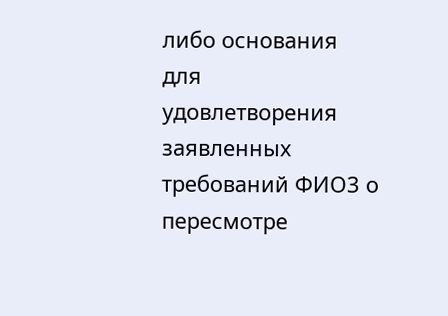либо основания для удовлетворения заявленных требований ФИО3 о пересмотре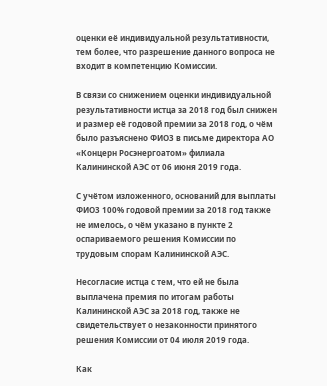оценки её индивидуальной результативности, тем более, что разрешение данного вопроса не входит в компетенцию Комиссии.

В связи со снижением оценки индивидуальной результативности истца за 2018 год был снижен и размер её годовой премии за 2018 год, о чём было разъяснено ФИО3 в письме директора АО «Концерн Росэнергоатом» филиала Калининской АЭС от 06 июня 2019 года.

С учётом изложенного, оснований для выплаты ФИО3 100% годовой премии за 2018 год также не имелось, о чём указано в пункте 2 оспариваемого решения Комиссии по трудовым спорам Калининской АЭС.

Несогласие истца с тем, что ей не была выплачена премия по итогам работы Калининской АЭС за 2018 год, также не свидетельствует о незаконности принятого решения Комиссии от 04 июля 2019 года.

Как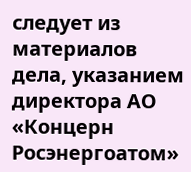следует из материалов дела, указанием директора АО «Концерн Росэнергоатом»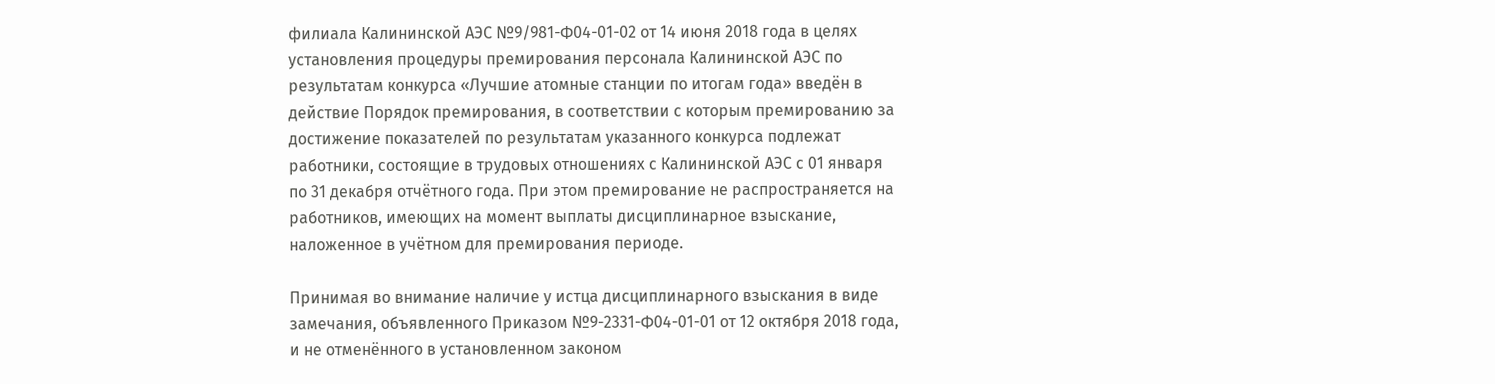филиала Калининской АЭС №9/981-Ф04-01-02 от 14 июня 2018 года в целях установления процедуры премирования персонала Калининской АЭС по результатам конкурса «Лучшие атомные станции по итогам года» введён в действие Порядок премирования, в соответствии с которым премированию за достижение показателей по результатам указанного конкурса подлежат работники, состоящие в трудовых отношениях с Калининской АЭС с 01 января по 31 декабря отчётного года. При этом премирование не распространяется на работников, имеющих на момент выплаты дисциплинарное взыскание, наложенное в учётном для премирования периоде.

Принимая во внимание наличие у истца дисциплинарного взыскания в виде замечания, объявленного Приказом №9-2331-Ф04-01-01 от 12 октября 2018 года, и не отменённого в установленном законом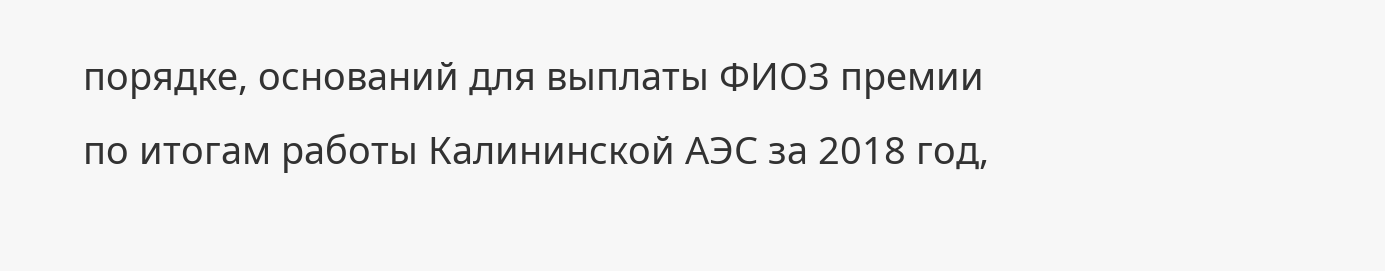порядке, оснований для выплаты ФИО3 премии по итогам работы Калининской АЭС за 2018 год,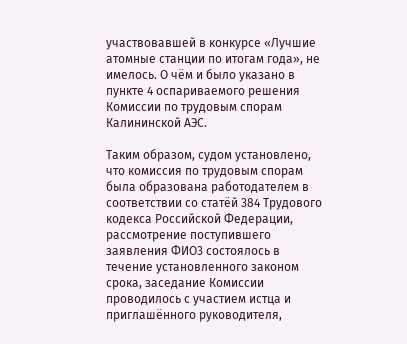участвовавшей в конкурсе «Лучшие атомные станции по итогам года», не имелось. О чём и было указано в пункте 4 оспариваемого решения Комиссии по трудовым спорам Калининской АЭС.

Таким образом, судом установлено, что комиссия по трудовым спорам была образована работодателем в соответствии со статёй 384 Трудового кодекса Российской Федерации, рассмотрение поступившего заявления ФИО3 состоялось в течение установленного законом срока, заседание Комиссии проводилось с участием истца и приглашённого руководителя,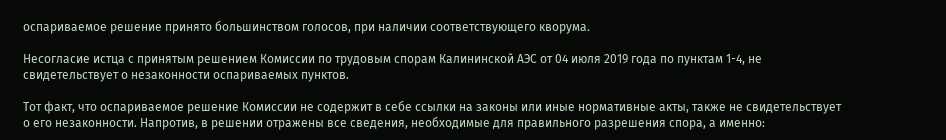оспариваемое решение принято большинством голосов, при наличии соответствующего кворума.

Несогласие истца с принятым решением Комиссии по трудовым спорам Калининской АЭС от 04 июля 2019 года по пунктам 1-4, не свидетельствует о незаконности оспариваемых пунктов.

Тот факт, что оспариваемое решение Комиссии не содержит в себе ссылки на законы или иные нормативные акты, также не свидетельствует о его незаконности. Напротив, в решении отражены все сведения, необходимые для правильного разрешения спора, а именно: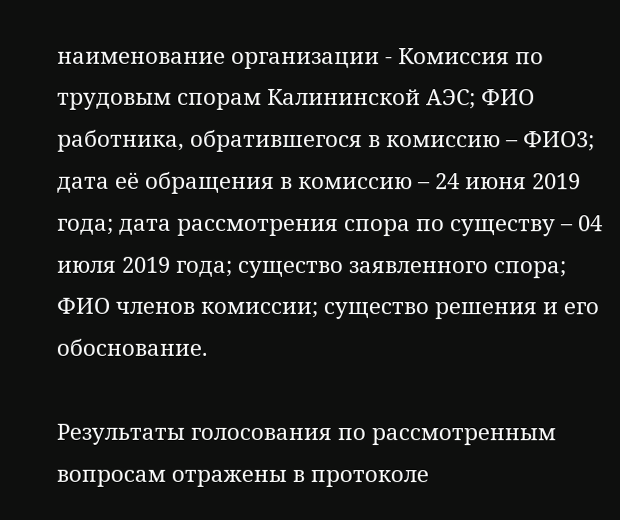наименование организации - Комиссия по трудовым спорам Калининской АЭС; ФИО работника, обратившегося в комиссию – ФИО3; дата её обращения в комиссию – 24 июня 2019 года; дата рассмотрения спора по существу – 04 июля 2019 года; существо заявленного спора; ФИО членов комиссии; существо решения и его обоснование.

Результаты голосования по рассмотренным вопросам отражены в протоколе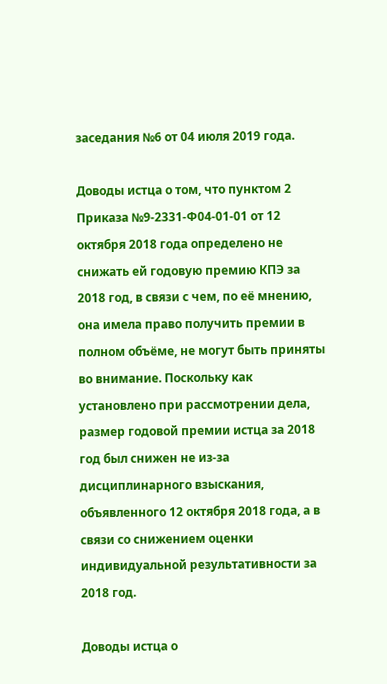заседания №6 от 04 июля 2019 года.

Доводы истца о том, что пунктом 2 Приказа №9-2331-Ф04-01-01 от 12 октября 2018 года определено не снижать ей годовую премию КПЭ за 2018 год, в связи с чем, по её мнению, она имела право получить премии в полном объёме, не могут быть приняты во внимание. Поскольку как установлено при рассмотрении дела, размер годовой премии истца за 2018 год был снижен не из-за дисциплинарного взыскания, объявленного 12 октября 2018 года, а в связи со снижением оценки индивидуальной результативности за 2018 год.

Доводы истца о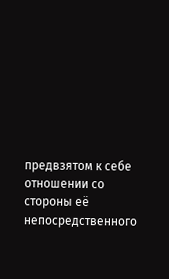предвзятом к себе отношении со стороны её непосредственного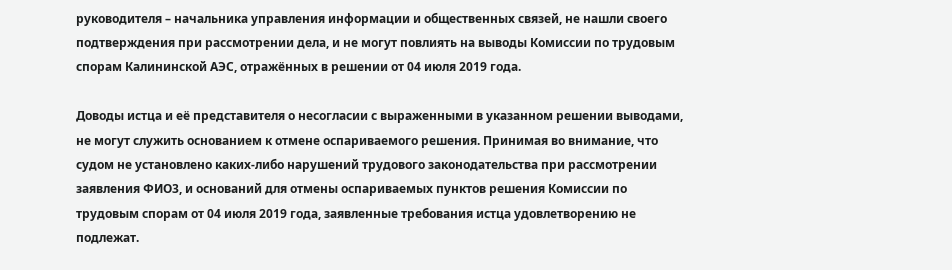руководителя – начальника управления информации и общественных связей, не нашли своего подтверждения при рассмотрении дела, и не могут повлиять на выводы Комиссии по трудовым спорам Калининской АЭС, отражённых в решении от 04 июля 2019 года.

Доводы истца и её представителя о несогласии с выраженными в указанном решении выводами, не могут служить основанием к отмене оспариваемого решения. Принимая во внимание, что судом не установлено каких-либо нарушений трудового законодательства при рассмотрении заявления ФИО3, и оснований для отмены оспариваемых пунктов решения Комиссии по трудовым спорам от 04 июля 2019 года, заявленные требования истца удовлетворению не подлежат.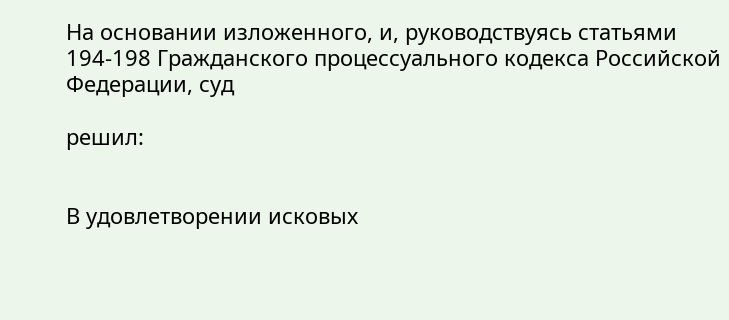На основании изложенного, и, руководствуясь статьями 194-198 Гражданского процессуального кодекса Российской Федерации, суд

решил:


В удовлетворении исковых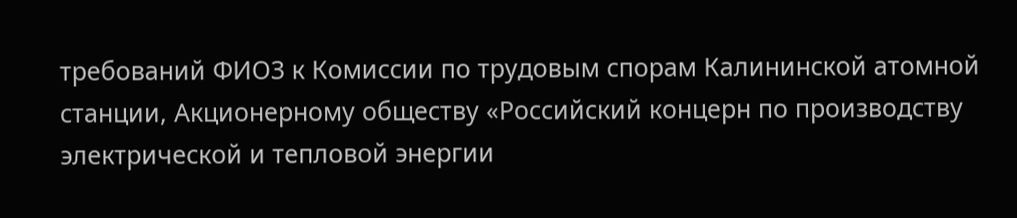требований ФИО3 к Комиссии по трудовым спорам Калининской атомной станции, Акционерному обществу «Российский концерн по производству электрической и тепловой энергии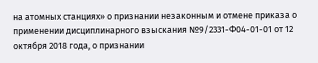на атомных станциях» о признании незаконным и отмене приказа о применении дисциплинарного взыскания №9/2331-Ф04-01-01 от 12 октября 2018 года, о признании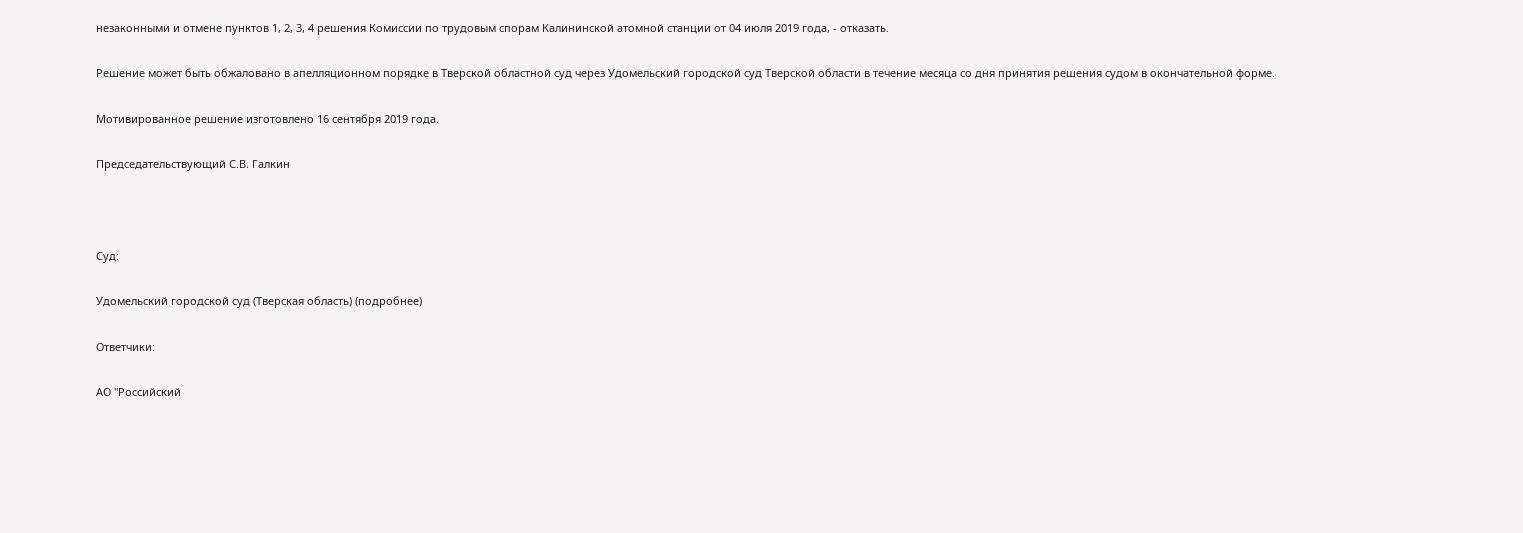незаконными и отмене пунктов 1, 2, 3, 4 решения Комиссии по трудовым спорам Калининской атомной станции от 04 июля 2019 года, - отказать.

Решение может быть обжаловано в апелляционном порядке в Тверской областной суд через Удомельский городской суд Тверской области в течение месяца со дня принятия решения судом в окончательной форме.

Мотивированное решение изготовлено 16 сентября 2019 года.

Председательствующий С.В. Галкин



Суд:

Удомельский городской суд (Тверская область) (подробнее)

Ответчики:

АО "Российский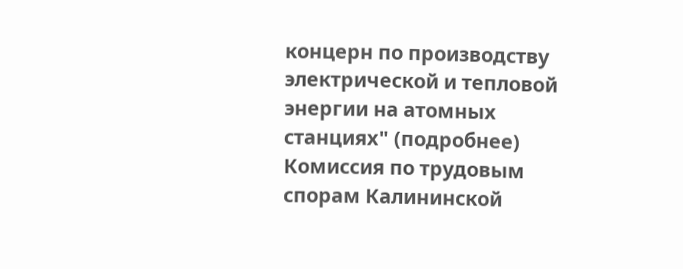концерн по производству электрической и тепловой энергии на атомных станциях" (подробнее)
Комиссия по трудовым спорам Калининской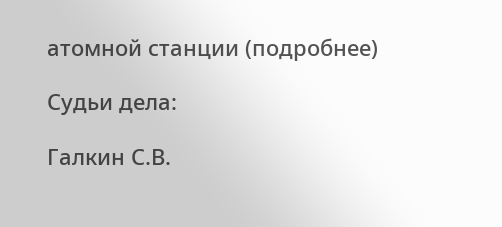атомной станции (подробнее)

Судьи дела:

Галкин С.В.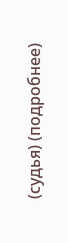(судья) (подробнее)